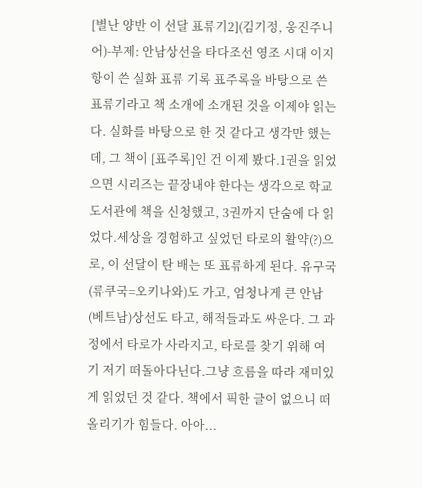[별난 양반 이 선달 표류기2](김기정, 웅진주니어)-부제: 안남상선을 타다조선 영조 시대 이지항이 쓴 실화 표류 기록 표주록을 바탕으로 쓴 표류기라고 책 소개에 소개된 것을 이제야 읽는다. 실화를 바탕으로 한 것 같다고 생각만 했는데, 그 책이 [표주록]인 건 이제 봤다.1권을 읽었으면 시리즈는 끝장내야 한다는 생각으로 학교 도서관에 책을 신청했고, 3권까지 단숨에 다 읽었다.세상을 경험하고 싶었던 타로의 활약(?)으로, 이 선달이 탄 배는 또 표류하게 된다. 유구국(류쿠국=오키나와)도 가고, 엄청나게 큰 안남(베트남)상선도 타고, 해적들과도 싸운다. 그 과정에서 타로가 사라지고, 타로를 찾기 위해 여기 저기 떠돌아다닌다.그냥 흐름을 따라 재미있게 읽었던 것 같다. 책에서 픽한 글이 없으니 떠올리기가 힘들다. 아아...